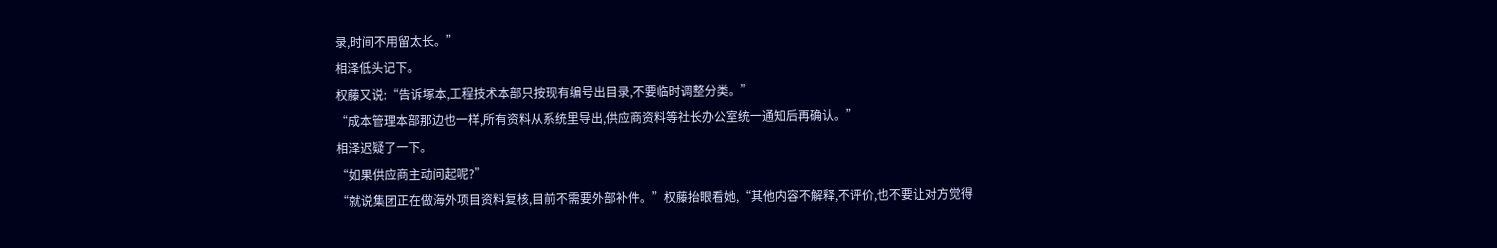录,时间不用留太长。”
相泽低头记下。
权藤又说:“告诉塚本,工程技术本部只按现有编号出目录,不要临时调整分类。”
“成本管理本部那边也一样,所有资料从系统里导出,供应商资料等社长办公室统一通知后再确认。”
相泽迟疑了一下。
“如果供应商主动问起呢?”
“就说集团正在做海外项目资料复核,目前不需要外部补件。”权藤抬眼看她,“其他内容不解释,不评价,也不要让对方觉得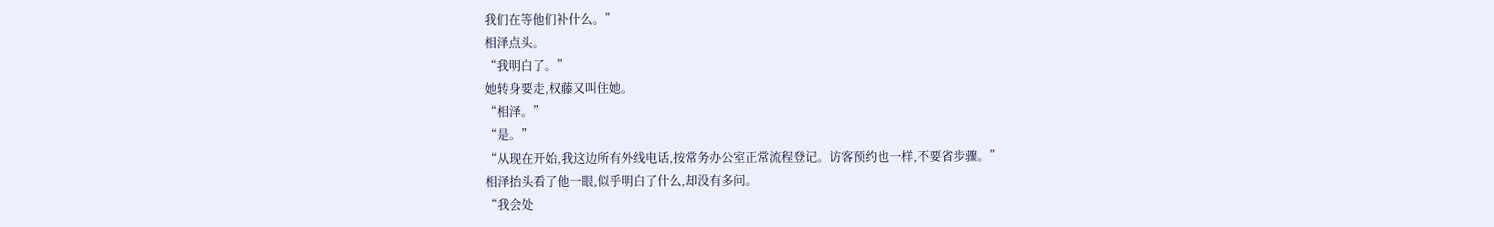我们在等他们补什么。”
相泽点头。
“我明白了。”
她转身要走,权藤又叫住她。
“相泽。”
“是。”
“从现在开始,我这边所有外线电话,按常务办公室正常流程登记。访客预约也一样,不要省步骤。”
相泽抬头看了他一眼,似乎明白了什么,却没有多问。
“我会处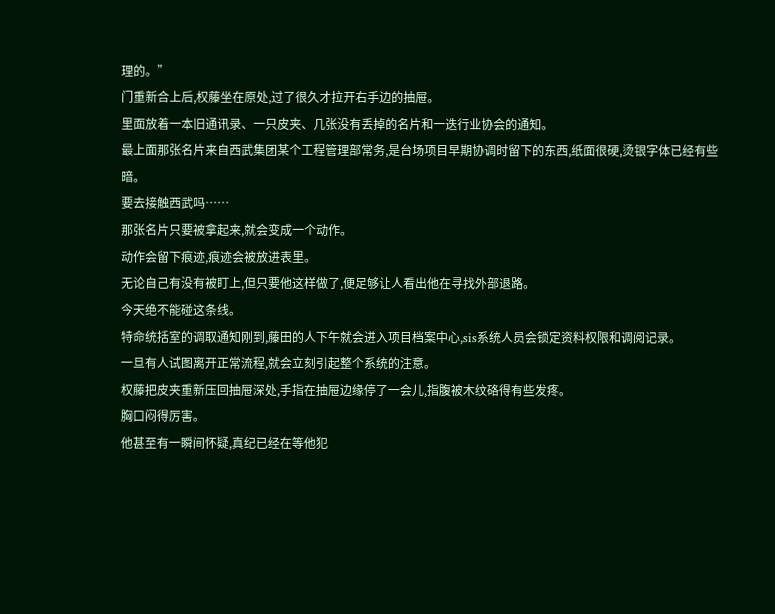理的。”
门重新合上后,权藤坐在原处,过了很久才拉开右手边的抽屉。
里面放着一本旧通讯录、一只皮夹、几张没有丢掉的名片和一迭行业协会的通知。
最上面那张名片来自西武集团某个工程管理部常务,是台场项目早期协调时留下的东西,纸面很硬,烫银字体已经有些暗。
要去接触西武吗……
那张名片只要被拿起来,就会变成一个动作。
动作会留下痕迹,痕迹会被放进表里。
无论自己有没有被盯上,但只要他这样做了,便足够让人看出他在寻找外部退路。
今天绝不能碰这条线。
特命统括室的调取通知刚到,藤田的人下午就会进入项目档案中心,sis系统人员会锁定资料权限和调阅记录。
一旦有人试图离开正常流程,就会立刻引起整个系统的注意。
权藤把皮夹重新压回抽屉深处,手指在抽屉边缘停了一会儿,指腹被木纹硌得有些发疼。
胸口闷得厉害。
他甚至有一瞬间怀疑,真纪已经在等他犯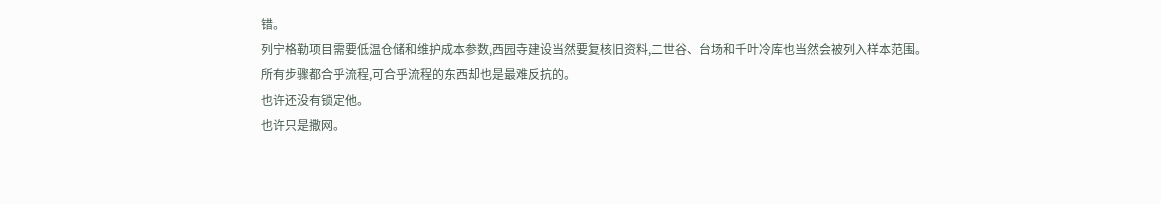错。
列宁格勒项目需要低温仓储和维护成本参数,西园寺建设当然要复核旧资料,二世谷、台场和千叶冷库也当然会被列入样本范围。
所有步骤都合乎流程,可合乎流程的东西却也是最难反抗的。
也许还没有锁定他。
也许只是撒网。